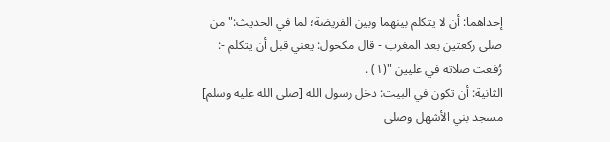إحداهما: أن لا يتكلم بينهما وبين الفريضة؛ لما في الحديث:" من صلى ركعتين بعد المغرب - قال مكحول: يعني قبل أن يتكلم -: رُفعت صلاته في عليين "(١) .
الثانية: أن تكون في البيت: دخل رسول الله [صلى الله عليه وسلم] مسجد بني الأشهل وصلى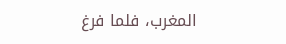المغرب، فلما فرغ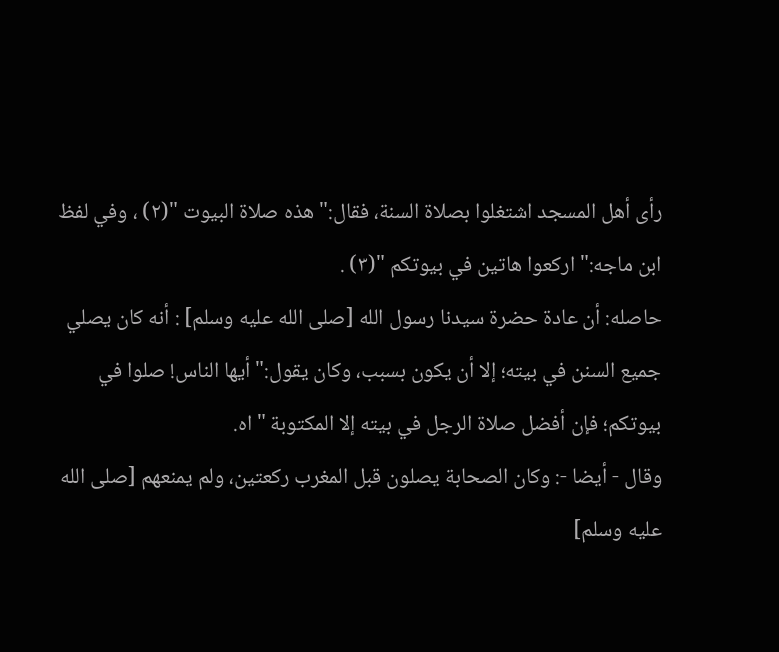رأى أهل المسجد اشتغلوا بصلاة السنة، فقال:" هذه صلاة البيوت "(٢) ، وفي لفظ ابن ماجه:" اركعوا هاتين في بيوتكم "(٣) .
حاصله: أن عادة حضرة سيدنا رسول الله [صلى الله عليه وسلم] : أنه كان يصلي جميع السنن في بيته؛ إلا أن يكون بسبب، وكان يقول:" أيها الناس! صلوا في بيوتكم؛ فإن أفضل صلاة الرجل في بيته إلا المكتوبة " اه.
وقال - أيضا -: وكان الصحابة يصلون قبل المغرب ركعتين، ولم يمنعهم [صلى الله عليه وسلم]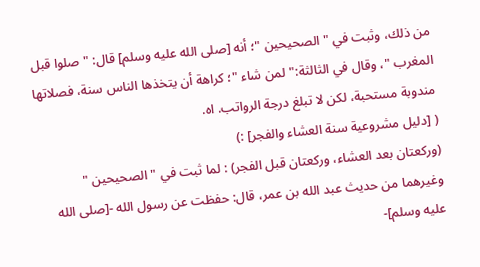من ذلك، وثبت في " الصحيحين "؛ أنه [صلى الله عليه وسلم] قال: " صلوا قبل المغرب "، وقال في الثالثة:" لمن شاء "؛ كراهة أن يتخذها الناس سنة، فصلاتها مندوبة مستحبة، لكن لا تبلغ درجة الرواتب. اه.
( [دليل مشروعية سنة العشاء والفجر] :)
(وركعتان بعد العشاء، وركعتان قبل الفجر) : لما ثبت في " الصحيحين " وغيرهما من حديث عبد الله بن عمر، قال: حفظت عن رسول الله -[صلى الله عليه وسلم]-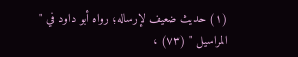(١) حديث ضعيف لإرساله؛ رواه أبو داود في " المراسيل " (٧٣) ،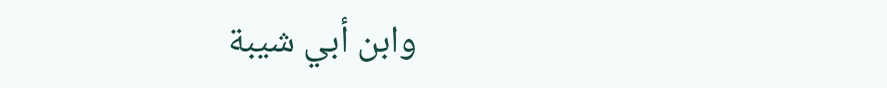وابن أبي شيبة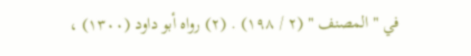في " المصنف " (٢ / ١٩٨) . (٢) رواه أبو داود (١٣٠٠) ،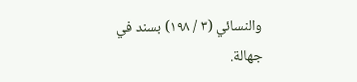والنسائي (٣ / ١٩٨) بسند في جهالة.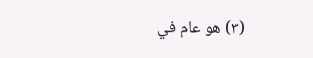(٣) هو عام في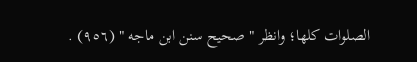الصلوات كلها؛ وانظر " صحيح سنن ابن ماجه " (٩٥٦) .